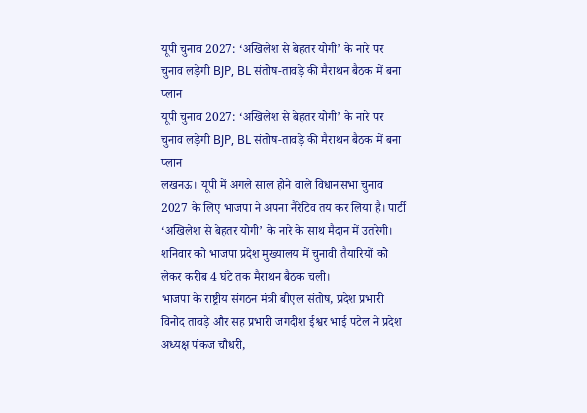यूपी चुनाव 2027: ‘अखिलेश से बेहतर योगी’ के नारे पर चुनाव लड़ेगी BJP, BL संतोष-तावड़े की मैराथन बैठक में बना प्लान
यूपी चुनाव 2027: ‘अखिलेश से बेहतर योगी’ के नारे पर चुनाव लड़ेगी BJP, BL संतोष-तावड़े की मैराथन बैठक में बना प्लान
लखनऊ। यूपी में अगले साल होने वाले विधानसभा चुनाव 2027 के लिए भाजपा ने अपना नैरेटिव तय कर लिया है। पार्टी ‘अखिलेश से बेहतर योगी’ के नारे के साथ मैदान में उतरेगी। शनिवार को भाजपा प्रदेश मुख्यालय में चुनावी तैयारियों को लेकर करीब 4 घंटे तक मैराथन बैठक चली।
भाजपा के राष्ट्रीय संगठन मंत्री बीएल संतोष, प्रदेश प्रभारी विनोद तावड़े और सह प्रभारी जगदीश ईश्वर भाई पटेल ने प्रदेश अध्यक्ष पंकज चौधरी,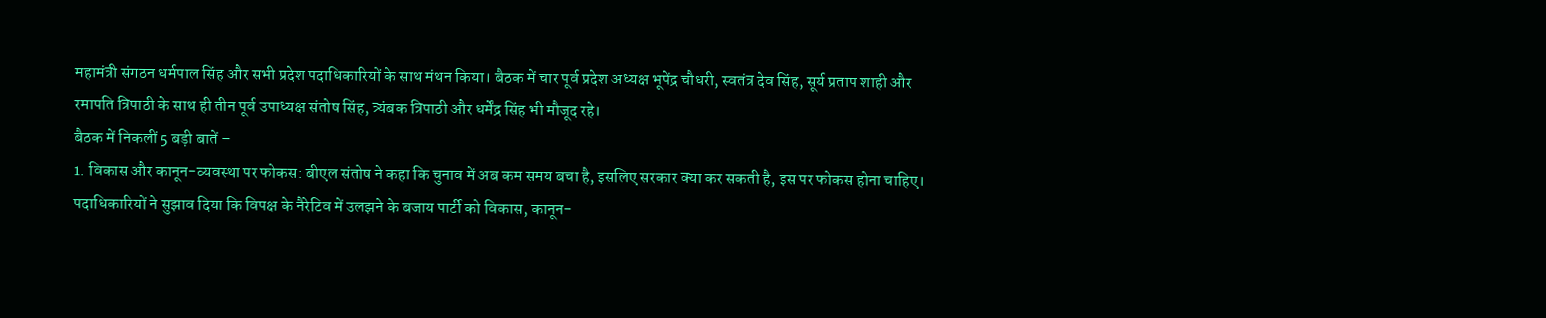महामंत्री संगठन धर्मपाल सिंह और सभी प्रदेश पदाधिकारियों के साथ मंथन किया। बैठक में चार पूर्व प्रदेश अध्यक्ष भूपेंद्र चौधरी, स्वतंत्र देव सिंह, सूर्य प्रताप शाही और रमापति त्रिपाठी के साथ ही तीन पूर्व उपाध्यक्ष संतोष सिंह, त्र्यंबक त्रिपाठी और धर्मेंद्र सिंह भी मौजूद रहे।
बैठक में निकलीं 5 बड़ी बातें –
1. विकास और कानून-व्यवस्था पर फोकस: बीएल संतोष ने कहा कि चुनाव में अब कम समय बचा है, इसलिए सरकार क्या कर सकती है, इस पर फोकस होना चाहिए। पदाधिकारियों ने सुझाव दिया कि विपक्ष के नैरेटिव में उलझने के बजाय पार्टी को विकास, कानून-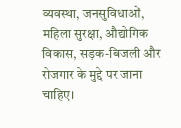व्यवस्था, जनसुविधाओं, महिला सुरक्षा, औद्योगिक विकास, सड़क-बिजली और रोजगार के मुद्दे पर जाना चाहिए।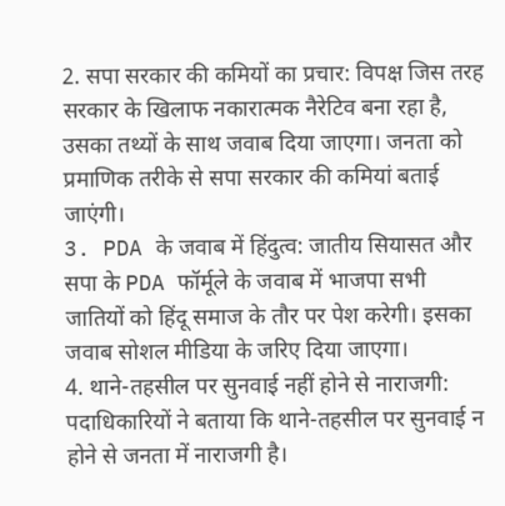2. सपा सरकार की कमियों का प्रचार: विपक्ष जिस तरह सरकार के खिलाफ नकारात्मक नैरेटिव बना रहा है, उसका तथ्यों के साथ जवाब दिया जाएगा। जनता को प्रमाणिक तरीके से सपा सरकार की कमियां बताई जाएंगी।
3. PDA के जवाब में हिंदुत्व: जातीय सियासत और सपा के PDA फॉर्मूले के जवाब में भाजपा सभी जातियों को हिंदू समाज के तौर पर पेश करेगी। इसका जवाब सोशल मीडिया के जरिए दिया जाएगा।
4. थाने-तहसील पर सुनवाई नहीं होने से नाराजगी: पदाधिकारियों ने बताया कि थाने-तहसील पर सुनवाई न होने से जनता में नाराजगी है।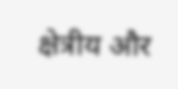क्षेत्रीय और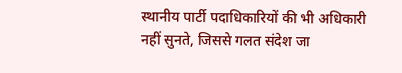स्थानीय पार्टी पदाधिकारियों की भी अधिकारी नहीं सुनते, जिससे गलत संदेश जा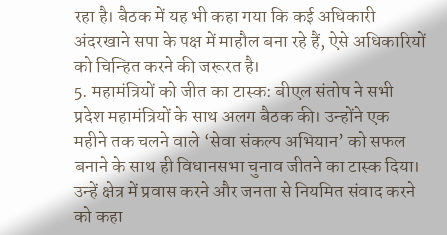रहा है। बैठक में यह भी कहा गया कि कई अधिकारी अंदरखाने सपा के पक्ष में माहौल बना रहे हैं, ऐसे अधिकारियों को चिन्हित करने की जरूरत है।
5. महामंत्रियों को जीत का टास्क: बीएल संतोष ने सभी प्रदेश महामंत्रियों के साथ अलग बैठक की। उन्होंने एक महीने तक चलने वाले ‘सेवा संकल्प अभियान’ को सफल बनाने के साथ ही विधानसभा चुनाव जीतने का टास्क दिया। उन्हें क्षेत्र में प्रवास करने और जनता से नियमित संवाद करने को कहा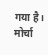गया है। मोर्चा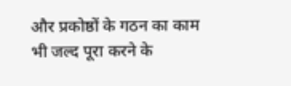और प्रकोष्ठों के गठन का काम भी जल्द पूरा करने के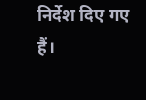निर्देश दिए गए हैं।